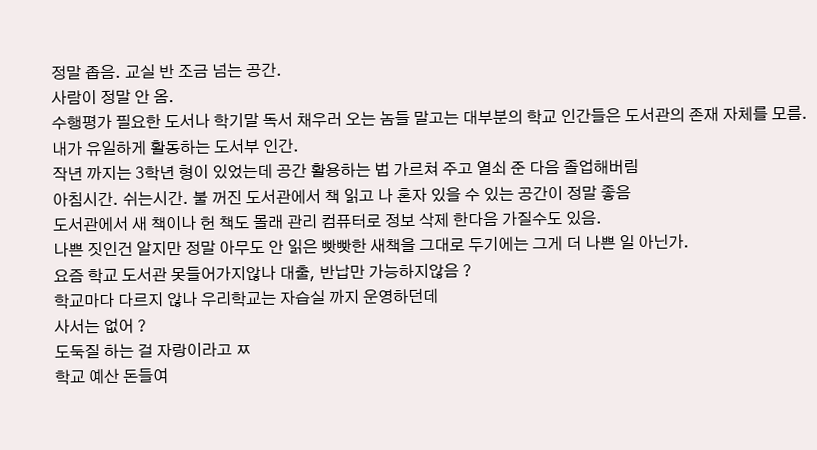정말 좁음. 교실 반 조금 넘는 공간.
사람이 정말 안 옴.
수행평가 필요한 도서나 학기말 독서 채우러 오는 놈들 말고는 대부분의 학교 인간들은 도서관의 존재 자체를 모름.
내가 유일하게 활동하는 도서부 인간.
작년 까지는 3학년 형이 있었는데 공간 활용하는 법 가르쳐 주고 열쇠 준 다음 졸업해버림
아침시간. 쉬는시간. 불 꺼진 도서관에서 책 읽고 나 혼자 있을 수 있는 공간이 정말 좋음
도서관에서 새 책이나 헌 책도 몰래 관리 컴퓨터로 정보 삭제 한다음 가질수도 있음.
나쁜 짓인건 알지만 정말 아무도 안 읽은 빳빳한 새책을 그대로 두기에는 그게 더 나쁜 일 아닌가.
요즘 학교 도서관 못들어가지않나 대출, 반납만 가능하지않음 ?
학교마다 다르지 않나 우리학교는 자습실 까지 운영하던데
사서는 없어 ?
도둑질 하는 걸 자랑이라고 ㅉ
학교 예산 돈들여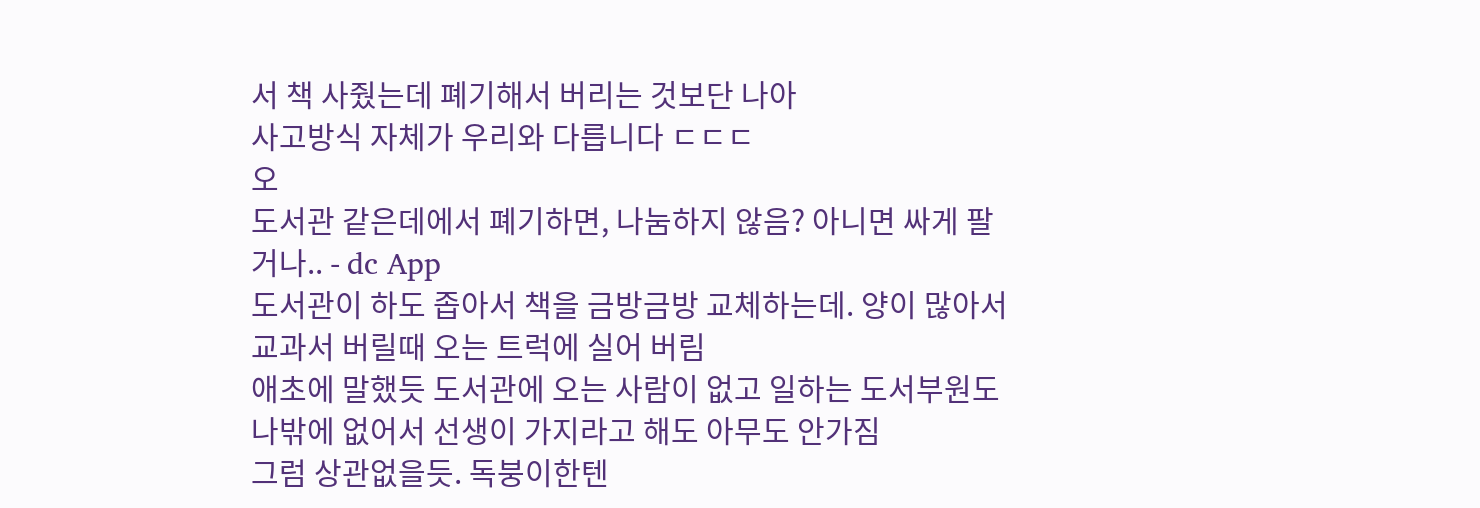서 책 사줬는데 폐기해서 버리는 것보단 나아
사고방식 자체가 우리와 다릅니다 ㄷㄷㄷ
오
도서관 같은데에서 폐기하면, 나눔하지 않음? 아니면 싸게 팔거나.. - dc App
도서관이 하도 좁아서 책을 금방금방 교체하는데. 양이 많아서 교과서 버릴때 오는 트럭에 실어 버림
애초에 말했듯 도서관에 오는 사람이 없고 일하는 도서부원도 나밖에 없어서 선생이 가지라고 해도 아무도 안가짐
그럼 상관없을듯. 독붕이한텐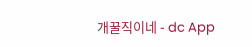개꿀직이네 - dc App